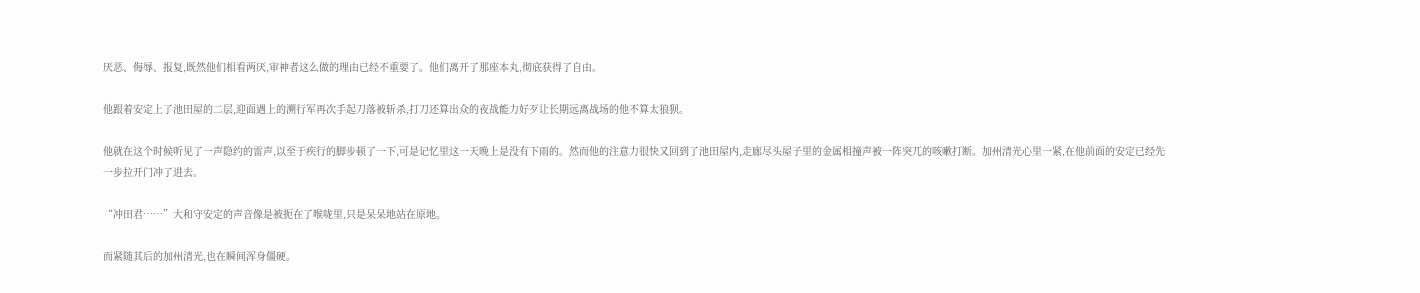厌恶、侮辱、报复,既然他们相看两厌,审神者这么做的理由已经不重要了。他们离开了那座本丸,彻底获得了自由。

他跟着安定上了池田屋的二层,迎面遇上的溯行军再次手起刀落被斩杀,打刀还算出众的夜战能力好歹让长期远离战场的他不算太狼狈。

他就在这个时候听见了一声隐约的雷声,以至于疾行的脚步顿了一下,可是记忆里这一天晚上是没有下雨的。然而他的注意力很快又回到了池田屋内,走廊尽头屋子里的金属相撞声被一阵突兀的咳嗽打断。加州清光心里一紧,在他前面的安定已经先一步拉开门冲了进去。

“冲田君……”大和守安定的声音像是被扼在了喉咙里,只是呆呆地站在原地。

而紧随其后的加州清光,也在瞬间浑身僵硬。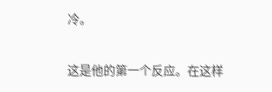冷。

这是他的第一个反应。在这样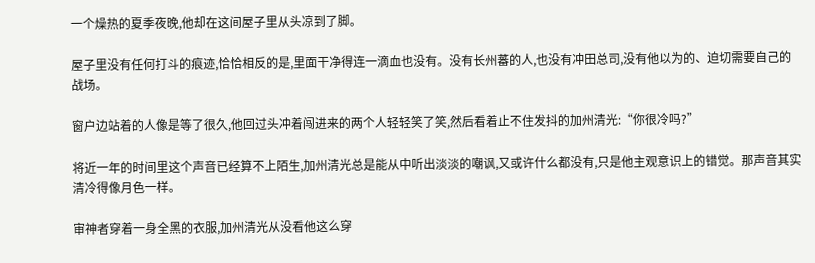一个燥热的夏季夜晚,他却在这间屋子里从头凉到了脚。

屋子里没有任何打斗的痕迹,恰恰相反的是,里面干净得连一滴血也没有。没有长州蕃的人,也没有冲田总司,没有他以为的、迫切需要自己的战场。

窗户边站着的人像是等了很久,他回过头冲着闯进来的两个人轻轻笑了笑,然后看着止不住发抖的加州清光:“你很冷吗?”

将近一年的时间里这个声音已经算不上陌生,加州清光总是能从中听出淡淡的嘲讽,又或许什么都没有,只是他主观意识上的错觉。那声音其实清冷得像月色一样。

审神者穿着一身全黑的衣服,加州清光从没看他这么穿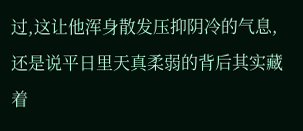过,这让他浑身散发压抑阴冷的气息,还是说平日里天真柔弱的背后其实藏着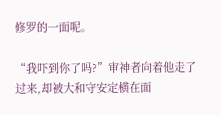修罗的一面呢。

“我吓到你了吗?”审神者向着他走了过来,却被大和守安定横在面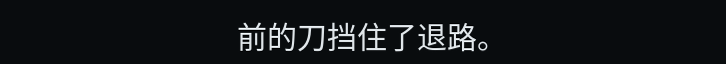前的刀挡住了退路。